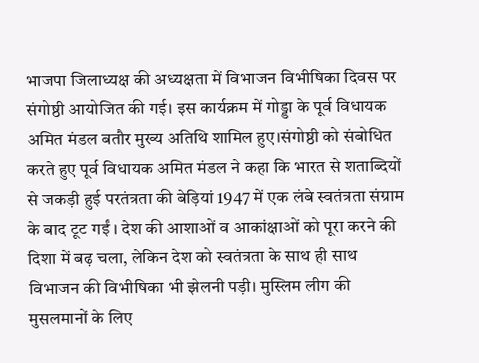भाजपा जिलाध्यक्ष की अध्यक्षता में विभाजन विभीषिका दिवस पर संगोष्ठी आयोजित की गई। इस कार्यक्रम में गोड्डा के पूर्व विधायक अमित मंडल बतौर मुख्य अतिथि शामिल हुए।संगोष्ठी को संबोधित करते हुए पूर्व विधायक अमित मंडल ने कहा कि भारत से शताब्दियों से जकड़ी हुई परतंत्रता की बेड़ियां 1947 में एक लंबे स्वतंत्रता संग्राम के बाद टूट गईं । देश की आशाओं व आकांक्षाओं को पूरा करने की दिशा में बढ़ चला, लेकिन देश को स्वतंत्रता के साथ ही साथ विभाजन की विभीषिका भी झेलनी पड़ी। मुस्लिम लीग की मुसलमानों के लिए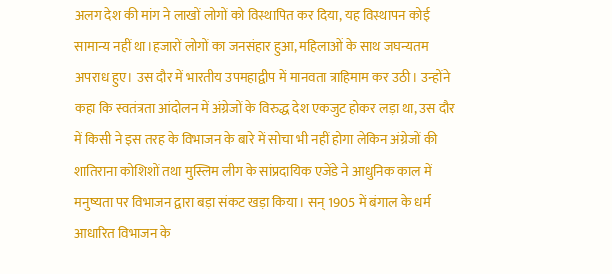अलग देश की मांग ने लाखों लोगों को विस्थापित कर दिया, यह विस्थापन कोई सामान्य नहीं था।हजारों लोगों का जनसंहार हुआ, महिलाओं के साथ जघन्यतम अपराध हुए। उस दौर में भारतीय उपमहाद्वीप में मानवता त्राहिमाम कर उठी। उन्होंने कहा कि स्वतंत्रता आंदोलन में अंग्रेजों के विरुद्ध देश एकजुट होकर लड़ा था, उस दौर में किसी ने इस तरह के विभाजन के बारे में सोचा भी नहीं होगा लेकिन अंग्रेजों की शातिराना कोशिशों तथा मुस्लिम लीग के सांप्रदायिक एजेंडे ने आधुनिक काल में मनुष्यता पर विभाजन द्वारा बड़ा संकट खड़ा किया। सन् 1905 में बंगाल के धर्म आधारित विभाजन के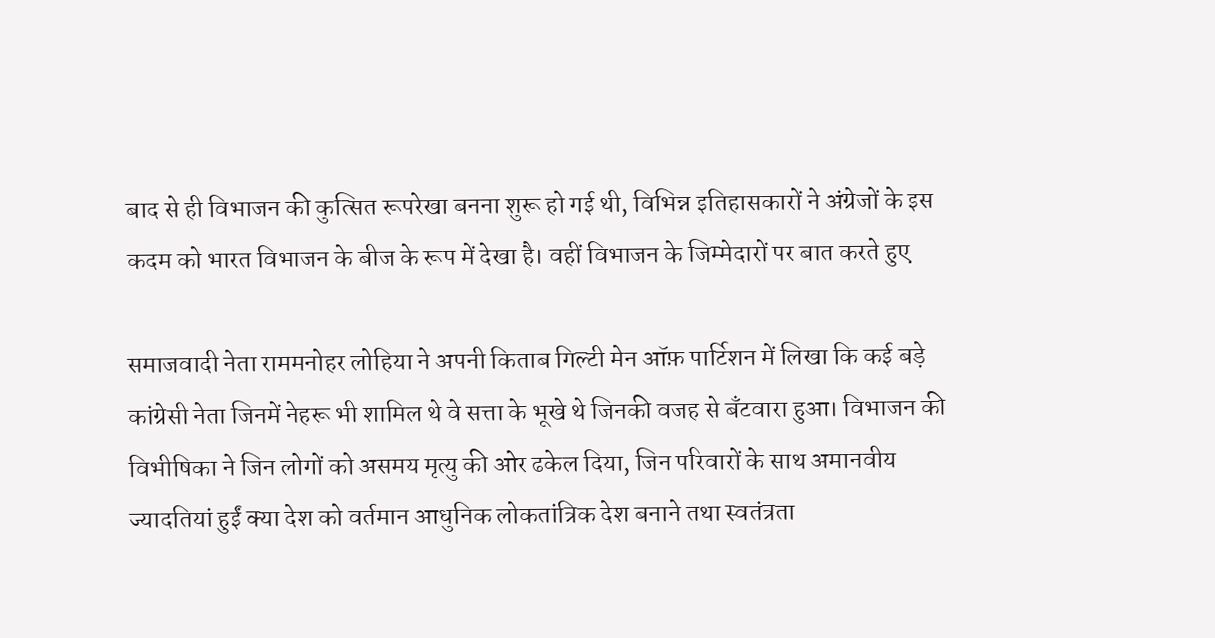बाद से ही विभाजन की कुत्सित रूपरेखा बनना शुरू हो गई थी, विभिन्न इतिहासकारों ने अंग्रेजों के इस कदम को भारत विभाजन के बीज के रूप में देखा है। वहीं विभाजन के जिम्मेदारों पर बात करते हुए

समाजवादी नेता राममनोहर लोहिया ने अपनी किताब गिल्टी मेन ऑफ़ पार्टिशन में लिखा कि कई बड़े कांग्रेसी नेता जिनमें नेहरू भी शामिल थे वे सत्ता के भूखे थे जिनकी वजह से बँटवारा हुआ। विभाजन की विभीषिका ने जिन लोगों को असमय मृत्यु की ओर ढकेल दिया, जिन परिवारों के साथ अमानवीय ज्यादतियां हुईं क्या देश को वर्तमान आधुनिक लोकतांत्रिक देश बनाने तथा स्वतंत्रता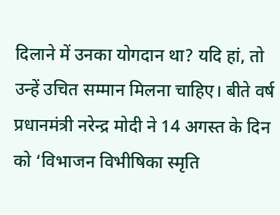दिलाने में उनका योगदान था? यदि हां, तो उन्हें उचित सम्मान मिलना चाहिए। बीते वर्ष प्रधानमंत्री नरेन्द्र मोदी ने 14 अगस्त के दिन को ‘विभाजन विभीषिका स्मृति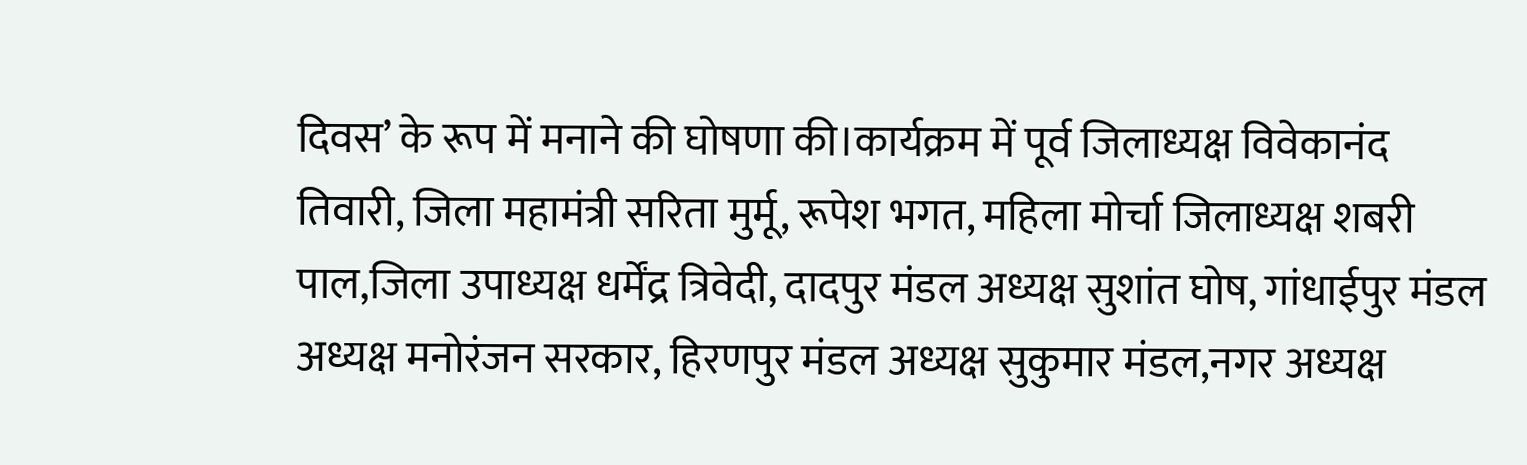दिवस’ के रूप में मनाने की घोषणा की।कार्यक्रम में पूर्व जिलाध्यक्ष विवेकानंद तिवारी, जिला महामंत्री सरिता मुर्मू, रूपेश भगत, महिला मोर्चा जिलाध्यक्ष शबरी पाल,जिला उपाध्यक्ष धर्मेंद्र त्रिवेदी, दादपुर मंडल अध्यक्ष सुशांत घोष, गांधाईपुर मंडल अध्यक्ष मनोरंजन सरकार, हिरणपुर मंडल अध्यक्ष सुकुमार मंडल,नगर अध्यक्ष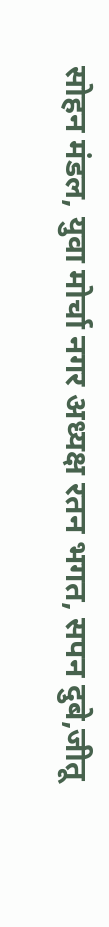सोहन मंडल, युवा मोर्चा नगर अध्यक्ष रतन भगत, सपन दुबे,जीतू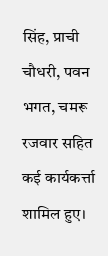सिंह, प्राची चौधरी, पवन भगत, चमरू रजवार सहित कई कार्यकर्त्ता शामिल हुए।